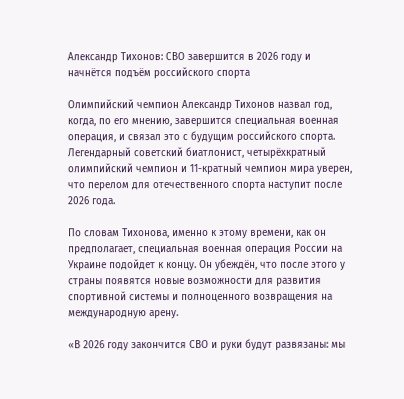Александр Тихонов: СВО завершится в 2026 году и начнётся подъём российского спорта

Олимпийский чемпион Александр Тихонов назвал год, когда, по его мнению, завершится специальная военная операция, и связал это с будущим российского спорта. Легендарный советский биатлонист, четырёхкратный олимпийский чемпион и 11-кратный чемпион мира уверен, что перелом для отечественного спорта наступит после 2026 года.

По словам Тихонова, именно к этому времени, как он предполагает, специальная военная операция России на Украине подойдет к концу. Он убеждён, что после этого у страны появятся новые возможности для развития спортивной системы и полноценного возвращения на международную арену.

«В 2026 году закончится СВО и руки будут развязаны: мы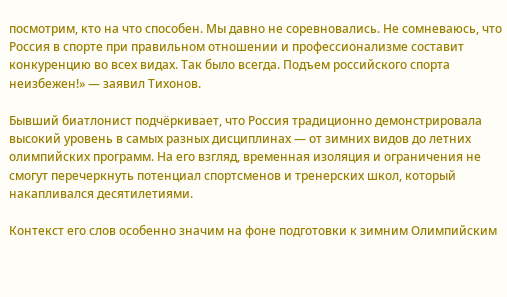посмотрим, кто на что способен. Мы давно не соревновались. Не сомневаюсь, что Россия в спорте при правильном отношении и профессионализме составит конкуренцию во всех видах. Так было всегда. Подъем российского спорта неизбежен!» — заявил Тихонов.

Бывший биатлонист подчёркивает, что Россия традиционно демонстрировала высокий уровень в самых разных дисциплинах — от зимних видов до летних олимпийских программ. На его взгляд, временная изоляция и ограничения не смогут перечеркнуть потенциал спортсменов и тренерских школ, который накапливался десятилетиями.

Контекст его слов особенно значим на фоне подготовки к зимним Олимпийским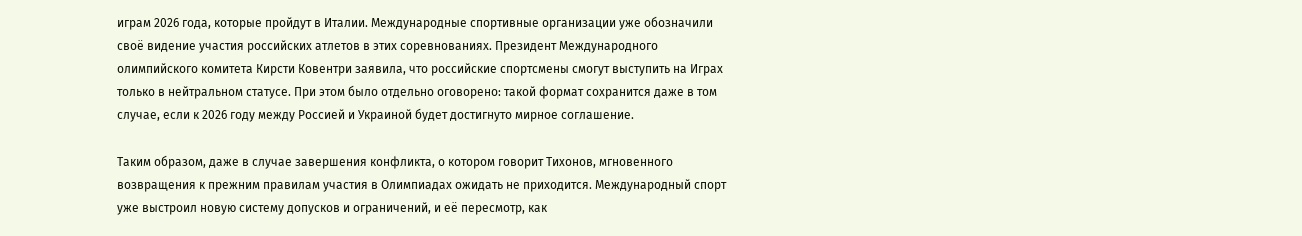играм 2026 года, которые пройдут в Италии. Международные спортивные организации уже обозначили своё видение участия российских атлетов в этих соревнованиях. Президент Международного олимпийского комитета Кирсти Ковентри заявила, что российские спортсмены смогут выступить на Играх только в нейтральном статусе. При этом было отдельно оговорено: такой формат сохранится даже в том случае, если к 2026 году между Россией и Украиной будет достигнуто мирное соглашение.

Таким образом, даже в случае завершения конфликта, о котором говорит Тихонов, мгновенного возвращения к прежним правилам участия в Олимпиадах ожидать не приходится. Международный спорт уже выстроил новую систему допусков и ограничений, и её пересмотр, как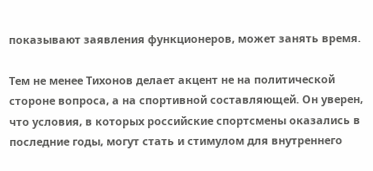показывают заявления функционеров, может занять время.

Тем не менее Тихонов делает акцент не на политической стороне вопроса, а на спортивной составляющей. Он уверен, что условия, в которых российские спортсмены оказались в последние годы, могут стать и стимулом для внутреннего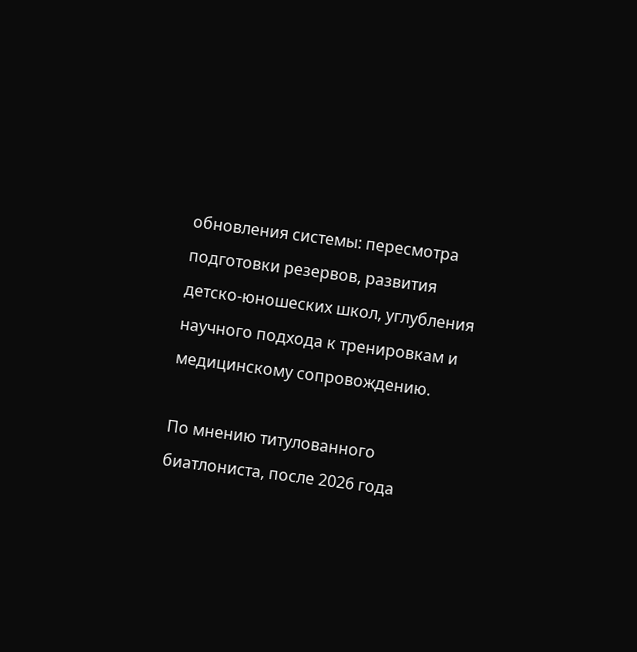обновления системы: пересмотра подготовки резервов, развития детско-юношеских школ, углубления научного подхода к тренировкам и медицинскому сопровождению.

По мнению титулованного биатлониста, после 2026 года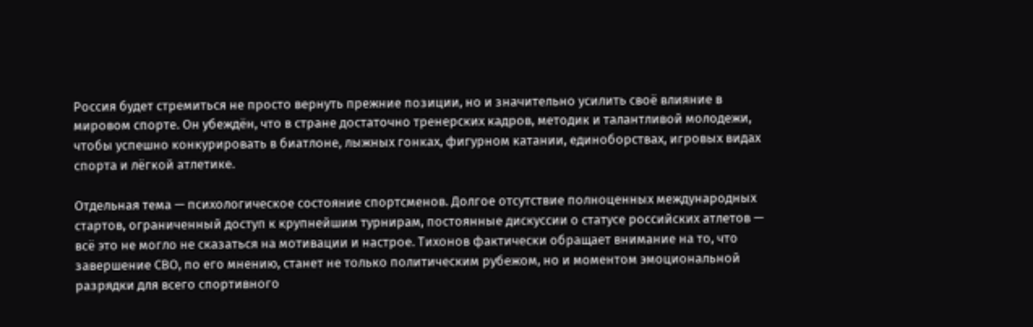Россия будет стремиться не просто вернуть прежние позиции, но и значительно усилить своё влияние в мировом спорте. Он убеждён, что в стране достаточно тренерских кадров, методик и талантливой молодежи, чтобы успешно конкурировать в биатлоне, лыжных гонках, фигурном катании, единоборствах, игровых видах спорта и лёгкой атлетике.

Отдельная тема — психологическое состояние спортсменов. Долгое отсутствие полноценных международных стартов, ограниченный доступ к крупнейшим турнирам, постоянные дискуссии о статусе российских атлетов — всё это не могло не сказаться на мотивации и настрое. Тихонов фактически обращает внимание на то, что завершение СВО, по его мнению, станет не только политическим рубежом, но и моментом эмоциональной разрядки для всего спортивного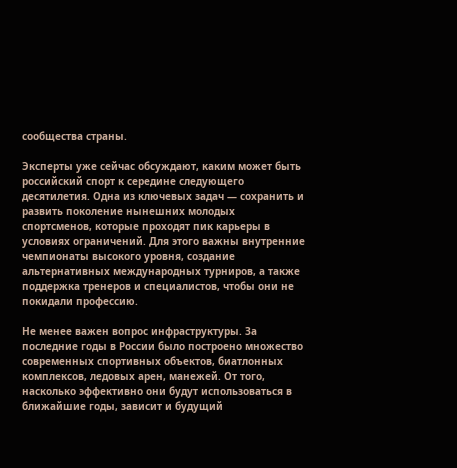сообщества страны.

Эксперты уже сейчас обсуждают, каким может быть российский спорт к середине следующего десятилетия. Одна из ключевых задач — сохранить и развить поколение нынешних молодых спортсменов, которые проходят пик карьеры в условиях ограничений. Для этого важны внутренние чемпионаты высокого уровня, создание альтернативных международных турниров, а также поддержка тренеров и специалистов, чтобы они не покидали профессию.

Не менее важен вопрос инфраструктуры. За последние годы в России было построено множество современных спортивных объектов, биатлонных комплексов, ледовых арен, манежей. От того, насколько эффективно они будут использоваться в ближайшие годы, зависит и будущий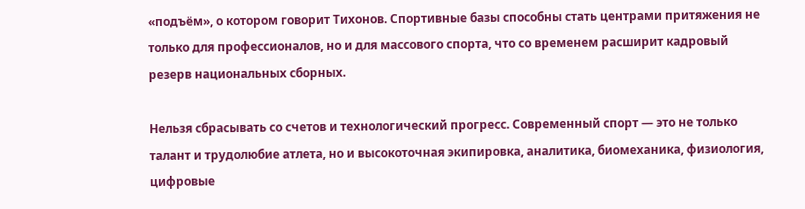«подъём», о котором говорит Тихонов. Спортивные базы способны стать центрами притяжения не только для профессионалов, но и для массового спорта, что со временем расширит кадровый резерв национальных сборных.

Нельзя сбрасывать со счетов и технологический прогресс. Современный спорт — это не только талант и трудолюбие атлета, но и высокоточная экипировка, аналитика, биомеханика, физиология, цифровые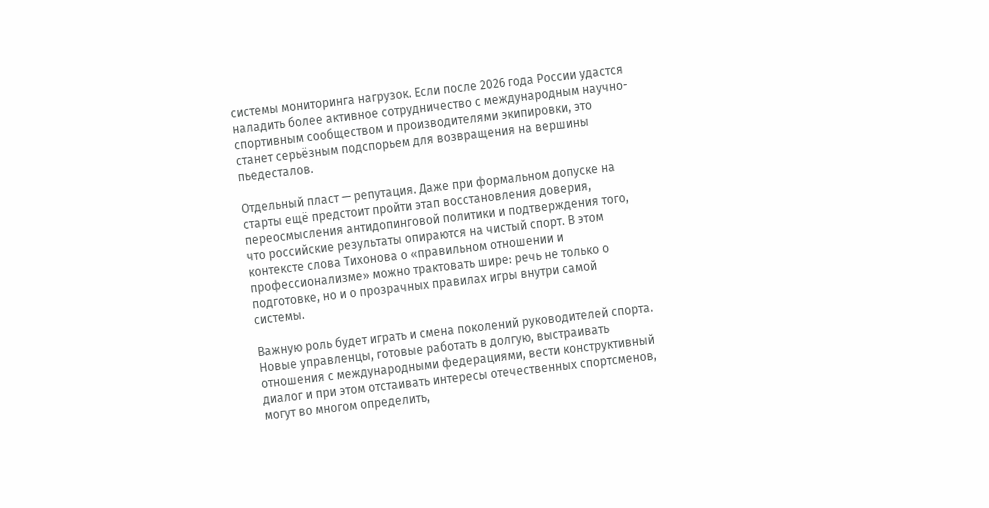системы мониторинга нагрузок. Если после 2026 года России удастся наладить более активное сотрудничество с международным научно-спортивным сообществом и производителями экипировки, это станет серьёзным подспорьем для возвращения на вершины пьедесталов.

Отдельный пласт — репутация. Даже при формальном допуске на старты ещё предстоит пройти этап восстановления доверия, переосмысления антидопинговой политики и подтверждения того, что российские результаты опираются на чистый спорт. В этом контексте слова Тихонова о «правильном отношении и профессионализме» можно трактовать шире: речь не только о подготовке, но и о прозрачных правилах игры внутри самой системы.

Важную роль будет играть и смена поколений руководителей спорта. Новые управленцы, готовые работать в долгую, выстраивать отношения с международными федерациями, вести конструктивный диалог и при этом отстаивать интересы отечественных спортсменов, могут во многом определить,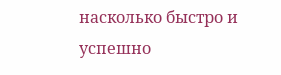насколько быстро и успешно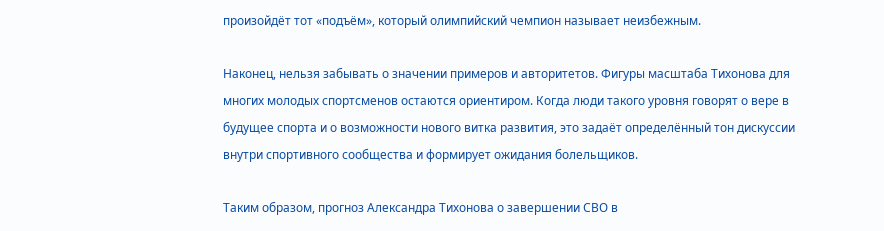произойдёт тот «подъём», который олимпийский чемпион называет неизбежным.

Наконец, нельзя забывать о значении примеров и авторитетов. Фигуры масштаба Тихонова для многих молодых спортсменов остаются ориентиром. Когда люди такого уровня говорят о вере в будущее спорта и о возможности нового витка развития, это задаёт определённый тон дискуссии внутри спортивного сообщества и формирует ожидания болельщиков.

Таким образом, прогноз Александра Тихонова о завершении СВО в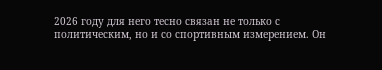2026 году для него тесно связан не только с политическим, но и со спортивным измерением. Он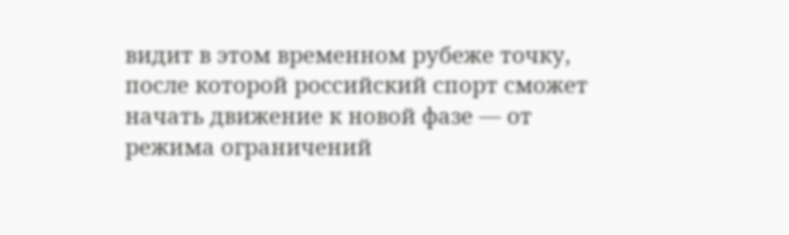видит в этом временном рубеже точку, после которой российский спорт сможет начать движение к новой фазе — от режима ограничений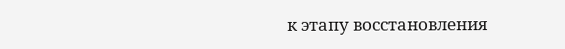к этапу восстановления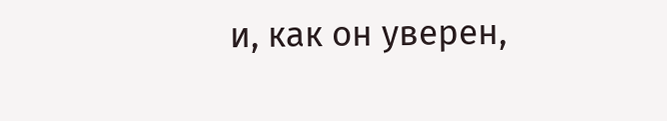и, как он уверен,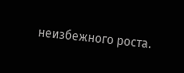неизбежного роста.